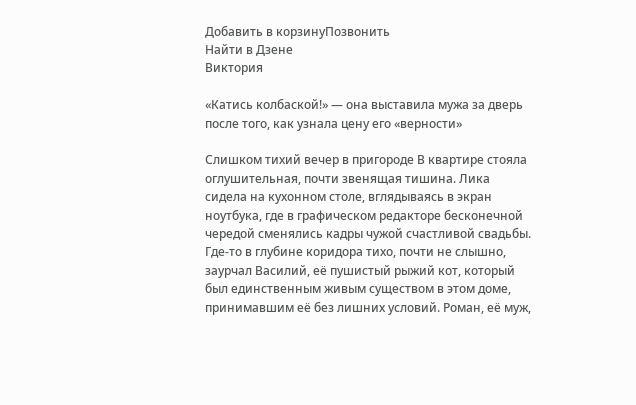Добавить в корзинуПозвонить
Найти в Дзене
Виктория

«Катись колбаской!» — она выставила мужа за дверь после того, как узнала цену его «верности»

Слишком тихий вечер в пригороде В квартире стояла оглушительная, почти звенящая тишина. Лика сидела на кухонном столе, вглядываясь в экран ноутбука, где в графическом редакторе бесконечной чередой сменялись кадры чужой счастливой свадьбы. Где-то в глубине коридора тихо, почти не слышно, заурчал Василий, её пушистый рыжий кот, который был единственным живым существом в этом доме, принимавшим её без лишних условий. Роман, её муж,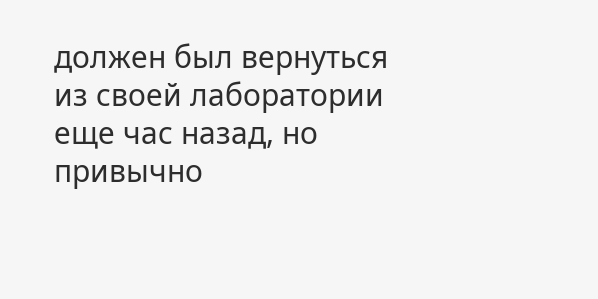должен был вернуться из своей лаборатории еще час назад, но привычно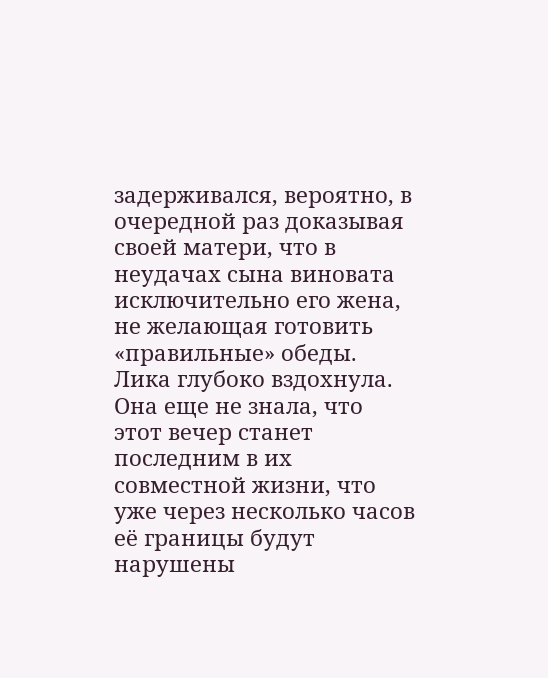задерживался, вероятно, в очередной раз доказывая своей матери, что в неудачах сына виновата исключительно его жена, не желающая готовить «правильные» обеды. Лика глубоко вздохнула. Она еще не знала, что этот вечер станет последним в их совместной жизни, что уже через несколько часов её границы будут нарушены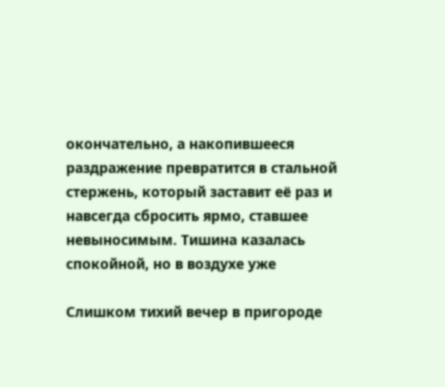окончательно, а накопившееся раздражение превратится в стальной стержень, который заставит её раз и навсегда сбросить ярмо, ставшее невыносимым. Тишина казалась спокойной, но в воздухе уже

Слишком тихий вечер в пригороде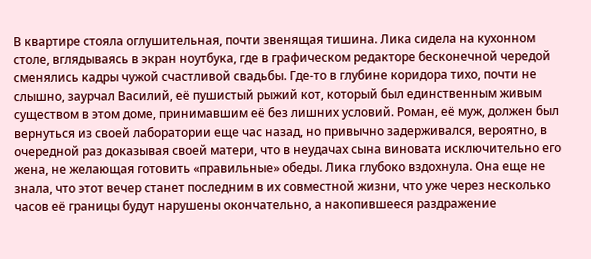В квартире стояла оглушительная, почти звенящая тишина. Лика сидела на кухонном столе, вглядываясь в экран ноутбука, где в графическом редакторе бесконечной чередой сменялись кадры чужой счастливой свадьбы. Где-то в глубине коридора тихо, почти не слышно, заурчал Василий, её пушистый рыжий кот, который был единственным живым существом в этом доме, принимавшим её без лишних условий. Роман, её муж, должен был вернуться из своей лаборатории еще час назад, но привычно задерживался, вероятно, в очередной раз доказывая своей матери, что в неудачах сына виновата исключительно его жена, не желающая готовить «правильные» обеды. Лика глубоко вздохнула. Она еще не знала, что этот вечер станет последним в их совместной жизни, что уже через несколько часов её границы будут нарушены окончательно, а накопившееся раздражение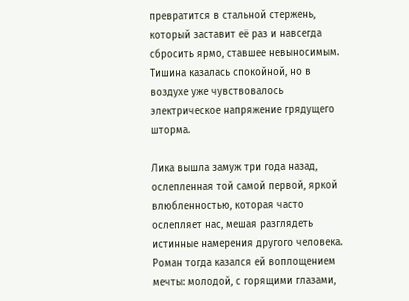превратится в стальной стержень, который заставит её раз и навсегда сбросить ярмо, ставшее невыносимым. Тишина казалась спокойной, но в воздухе уже чувствовалось электрическое напряжение грядущего шторма.

Лика вышла замуж три года назад, ослепленная той самой первой, яркой влюбленностью, которая часто ослепляет нас, мешая разглядеть истинные намерения другого человека. Роман тогда казался ей воплощением мечты: молодой, с горящими глазами,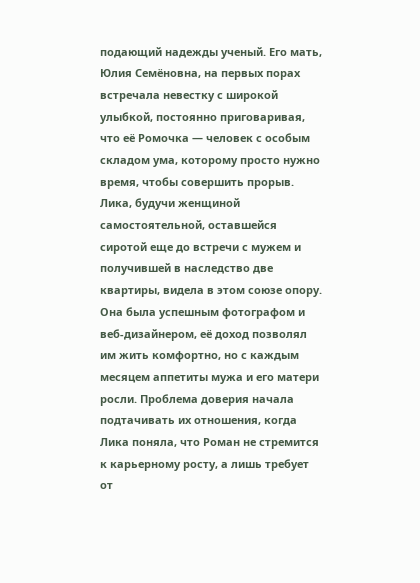подающий надежды ученый. Его мать, Юлия Семёновна, на первых порах встречала невестку с широкой улыбкой, постоянно приговаривая, что её Ромочка — человек с особым складом ума, которому просто нужно время, чтобы совершить прорыв. Лика, будучи женщиной самостоятельной, оставшейся сиротой еще до встречи с мужем и получившей в наследство две квартиры, видела в этом союзе опору. Она была успешным фотографом и веб-дизайнером, её доход позволял им жить комфортно, но с каждым месяцем аппетиты мужа и его матери росли. Проблема доверия начала подтачивать их отношения, когда Лика поняла, что Роман не стремится к карьерному росту, а лишь требует от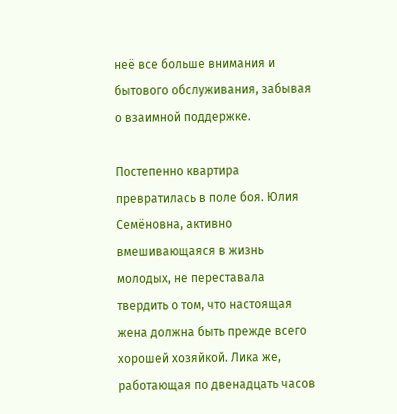неё все больше внимания и бытового обслуживания, забывая о взаимной поддержке.

Постепенно квартира превратилась в поле боя. Юлия Семёновна, активно вмешивающаяся в жизнь молодых, не переставала твердить о том, что настоящая жена должна быть прежде всего хорошей хозяйкой. Лика же, работающая по двенадцать часов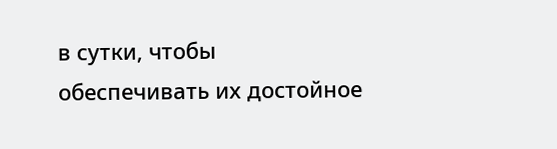в сутки, чтобы обеспечивать их достойное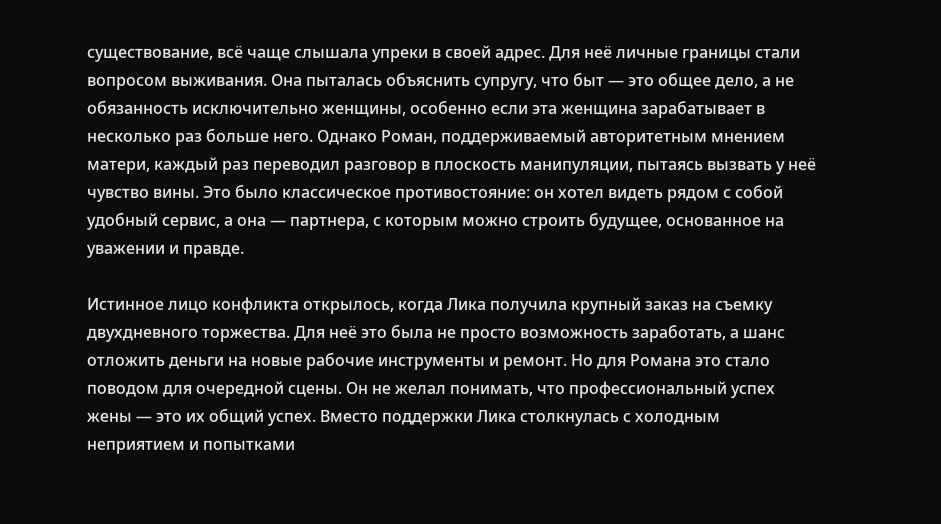существование, всё чаще слышала упреки в своей адрес. Для неё личные границы стали вопросом выживания. Она пыталась объяснить супругу, что быт — это общее дело, а не обязанность исключительно женщины, особенно если эта женщина зарабатывает в несколько раз больше него. Однако Роман, поддерживаемый авторитетным мнением матери, каждый раз переводил разговор в плоскость манипуляции, пытаясь вызвать у неё чувство вины. Это было классическое противостояние: он хотел видеть рядом с собой удобный сервис, а она — партнера, с которым можно строить будущее, основанное на уважении и правде.

Истинное лицо конфликта открылось, когда Лика получила крупный заказ на съемку двухдневного торжества. Для неё это была не просто возможность заработать, а шанс отложить деньги на новые рабочие инструменты и ремонт. Но для Романа это стало поводом для очередной сцены. Он не желал понимать, что профессиональный успех жены — это их общий успех. Вместо поддержки Лика столкнулась с холодным неприятием и попытками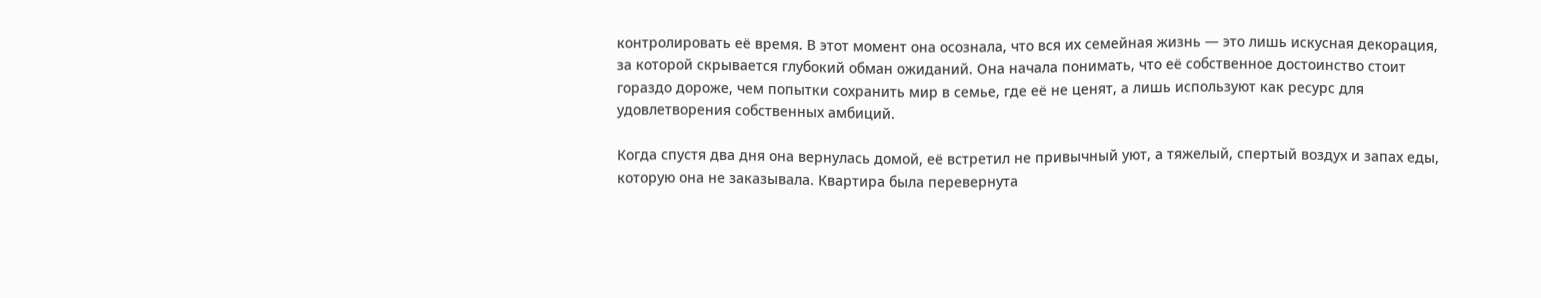контролировать её время. В этот момент она осознала, что вся их семейная жизнь — это лишь искусная декорация, за которой скрывается глубокий обман ожиданий. Она начала понимать, что её собственное достоинство стоит гораздо дороже, чем попытки сохранить мир в семье, где её не ценят, а лишь используют как ресурс для удовлетворения собственных амбиций.

Когда спустя два дня она вернулась домой, её встретил не привычный уют, а тяжелый, спертый воздух и запах еды, которую она не заказывала. Квартира была перевернута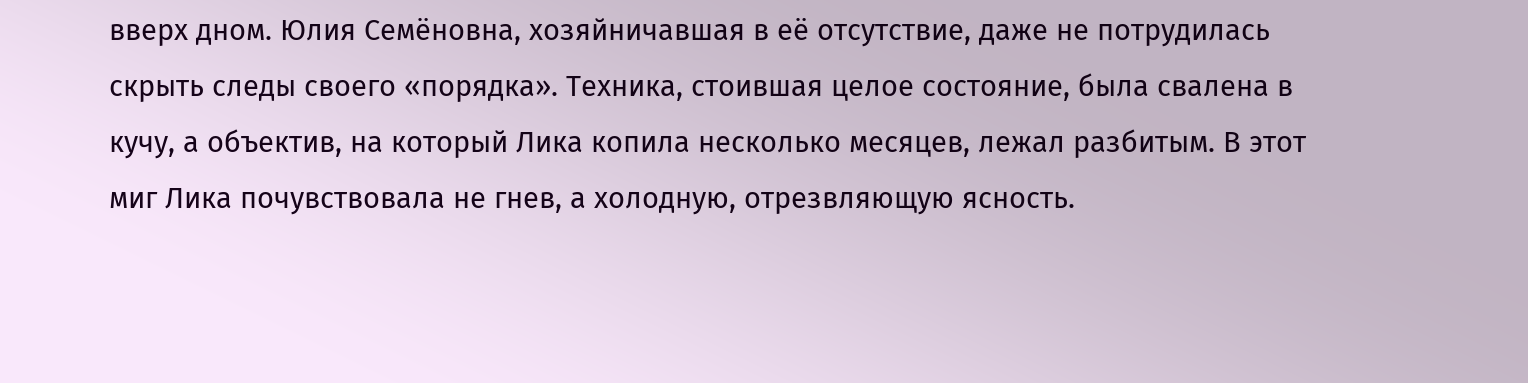вверх дном. Юлия Семёновна, хозяйничавшая в её отсутствие, даже не потрудилась скрыть следы своего «порядка». Техника, стоившая целое состояние, была свалена в кучу, а объектив, на который Лика копила несколько месяцев, лежал разбитым. В этот миг Лика почувствовала не гнев, а холодную, отрезвляющую ясность.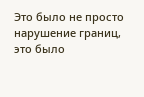Это было не просто нарушение границ, это было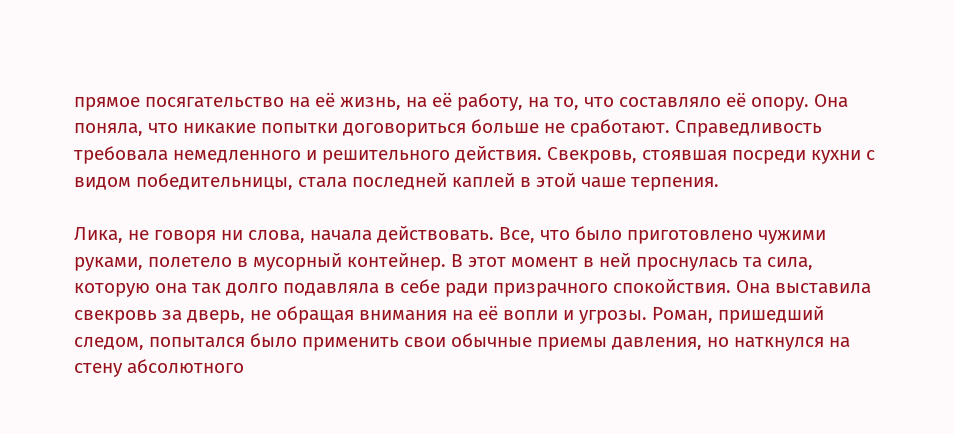прямое посягательство на её жизнь, на её работу, на то, что составляло её опору. Она поняла, что никакие попытки договориться больше не сработают. Справедливость требовала немедленного и решительного действия. Свекровь, стоявшая посреди кухни с видом победительницы, стала последней каплей в этой чаше терпения.

Лика, не говоря ни слова, начала действовать. Все, что было приготовлено чужими руками, полетело в мусорный контейнер. В этот момент в ней проснулась та сила, которую она так долго подавляла в себе ради призрачного спокойствия. Она выставила свекровь за дверь, не обращая внимания на её вопли и угрозы. Роман, пришедший следом, попытался было применить свои обычные приемы давления, но наткнулся на стену абсолютного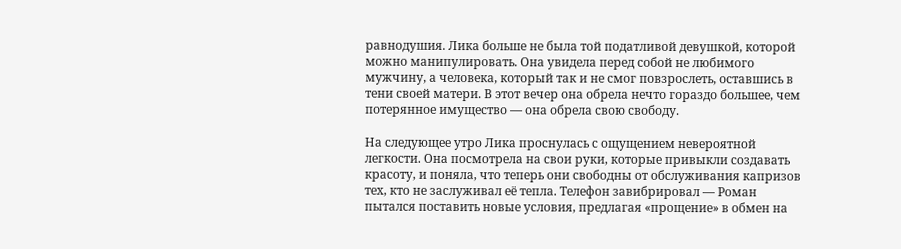равнодушия. Лика больше не была той податливой девушкой, которой можно манипулировать. Она увидела перед собой не любимого мужчину, а человека, который так и не смог повзрослеть, оставшись в тени своей матери. В этот вечер она обрела нечто гораздо большее, чем потерянное имущество — она обрела свою свободу.

На следующее утро Лика проснулась с ощущением невероятной легкости. Она посмотрела на свои руки, которые привыкли создавать красоту, и поняла, что теперь они свободны от обслуживания капризов тех, кто не заслуживал её тепла. Телефон завибрировал — Роман пытался поставить новые условия, предлагая «прощение» в обмен на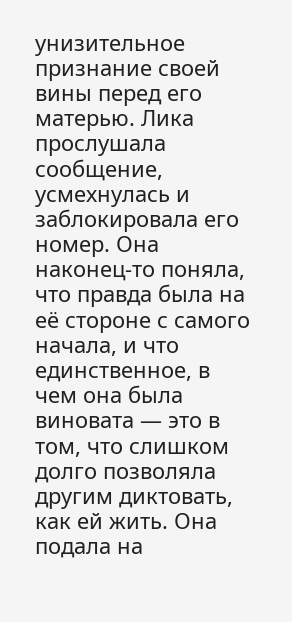унизительное признание своей вины перед его матерью. Лика прослушала сообщение, усмехнулась и заблокировала его номер. Она наконец-то поняла, что правда была на её стороне с самого начала, и что единственное, в чем она была виновата — это в том, что слишком долго позволяла другим диктовать, как ей жить. Она подала на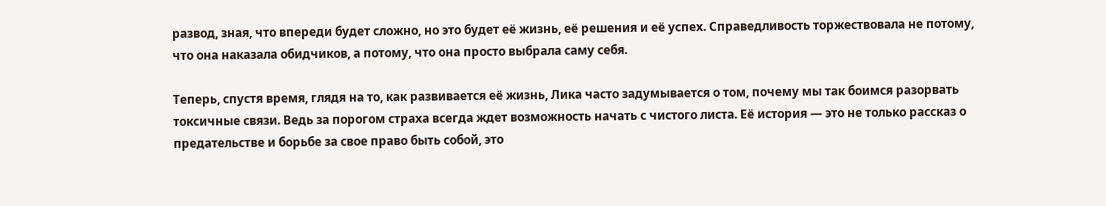развод, зная, что впереди будет сложно, но это будет её жизнь, её решения и её успех. Справедливость торжествовала не потому, что она наказала обидчиков, а потому, что она просто выбрала саму себя.

Теперь, спустя время, глядя на то, как развивается её жизнь, Лика часто задумывается о том, почему мы так боимся разорвать токсичные связи. Ведь за порогом страха всегда ждет возможность начать с чистого листа. Её история — это не только рассказ о предательстве и борьбе за свое право быть собой, это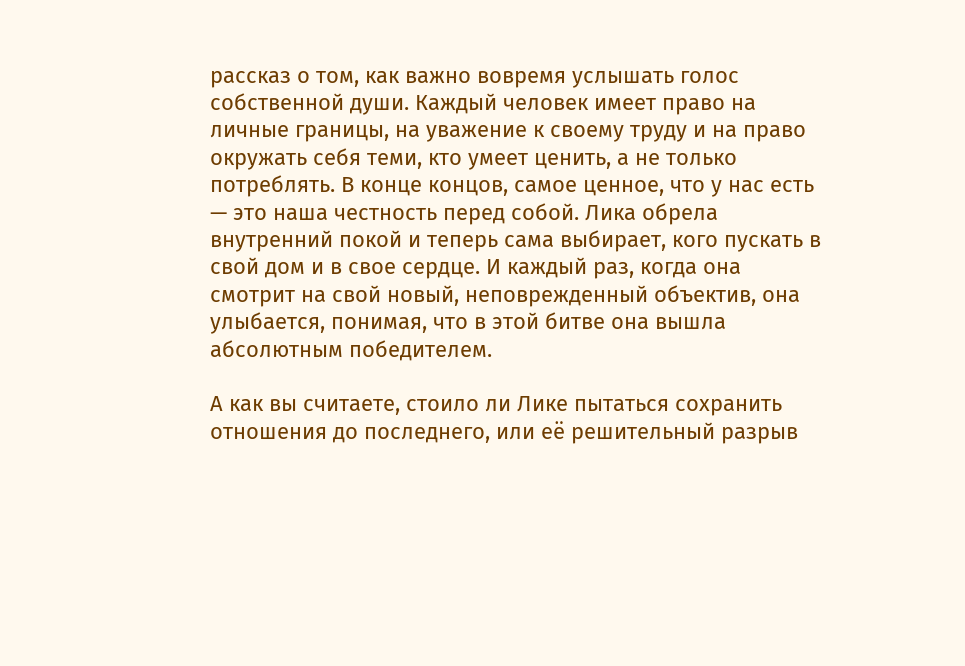рассказ о том, как важно вовремя услышать голос собственной души. Каждый человек имеет право на личные границы, на уважение к своему труду и на право окружать себя теми, кто умеет ценить, а не только потреблять. В конце концов, самое ценное, что у нас есть — это наша честность перед собой. Лика обрела внутренний покой и теперь сама выбирает, кого пускать в свой дом и в свое сердце. И каждый раз, когда она смотрит на свой новый, неповрежденный объектив, она улыбается, понимая, что в этой битве она вышла абсолютным победителем.

А как вы считаете, стоило ли Лике пытаться сохранить отношения до последнего, или её решительный разрыв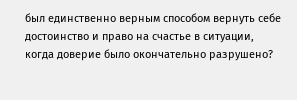был единственно верным способом вернуть себе достоинство и право на счастье в ситуации, когда доверие было окончательно разрушено?